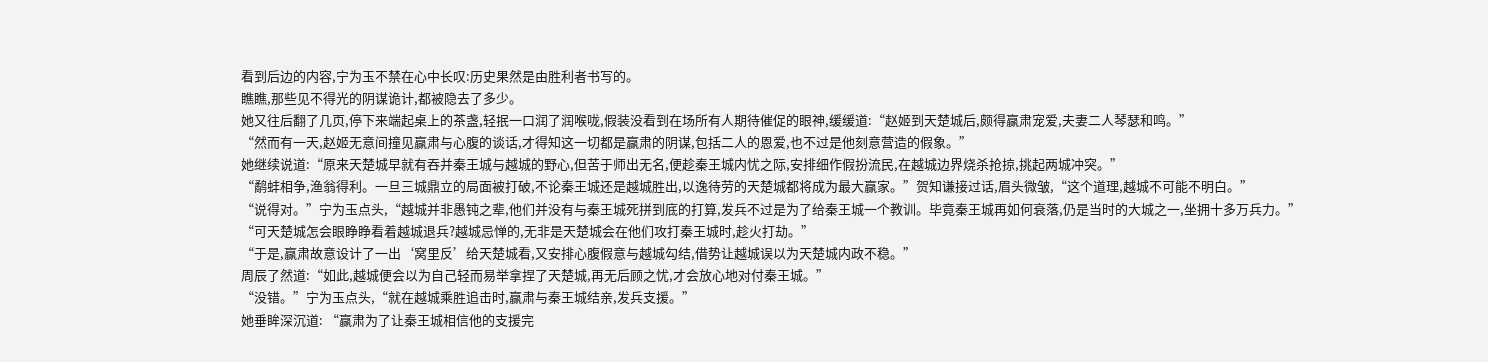看到后边的内容,宁为玉不禁在心中长叹:历史果然是由胜利者书写的。
瞧瞧,那些见不得光的阴谋诡计,都被隐去了多少。
她又往后翻了几页,停下来端起桌上的茶盏,轻抿一口润了润喉咙,假装没看到在场所有人期待催促的眼神,缓缓道:“赵姬到天楚城后,颇得赢肃宠爱,夫妻二人琴瑟和鸣。”
“然而有一天,赵姬无意间撞见赢肃与心腹的谈话,才得知这一切都是赢肃的阴谋,包括二人的恩爱,也不过是他刻意营造的假象。”
她继续说道:“原来天楚城早就有吞并秦王城与越城的野心,但苦于师出无名,便趁秦王城内忧之际,安排细作假扮流民,在越城边界烧杀抢掠,挑起两城冲突。”
“鹬蚌相争,渔翁得利。一旦三城鼎立的局面被打破,不论秦王城还是越城胜出,以逸待劳的天楚城都将成为最大赢家。”贺知谦接过话,眉头微皱,“这个道理,越城不可能不明白。”
“说得对。”宁为玉点头,“越城并非愚钝之辈,他们并没有与秦王城死拼到底的打算,发兵不过是为了给秦王城一个教训。毕竟秦王城再如何衰落,仍是当时的大城之一,坐拥十多万兵力。”
“可天楚城怎会眼睁睁看着越城退兵?越城忌惮的,无非是天楚城会在他们攻打秦王城时,趁火打劫。”
“于是,赢肃故意设计了一出‘窝里反’给天楚城看,又安排心腹假意与越城勾结,借势让越城误以为天楚城内政不稳。”
周辰了然道:“如此,越城便会以为自己轻而易举拿捏了天楚城,再无后顾之忧,才会放心地对付秦王城。”
“没错。”宁为玉点头,“就在越城乘胜追击时,赢肃与秦王城结亲,发兵支援。”
她垂眸深沉道: “赢肃为了让秦王城相信他的支援完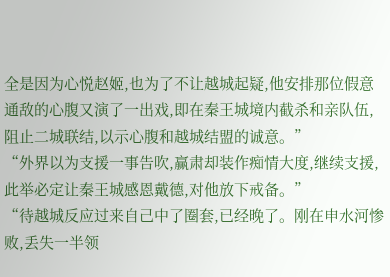全是因为心悦赵姬,也为了不让越城起疑,他安排那位假意通敌的心腹又演了一出戏,即在秦王城境内截杀和亲队伍,阻止二城联结,以示心腹和越城结盟的诚意。”
“外界以为支援一事告吹,赢肃却装作痴情大度,继续支援,此举必定让秦王城感恩戴德,对他放下戒备。”
“待越城反应过来自己中了圈套,已经晚了。刚在申水河惨败,丢失一半领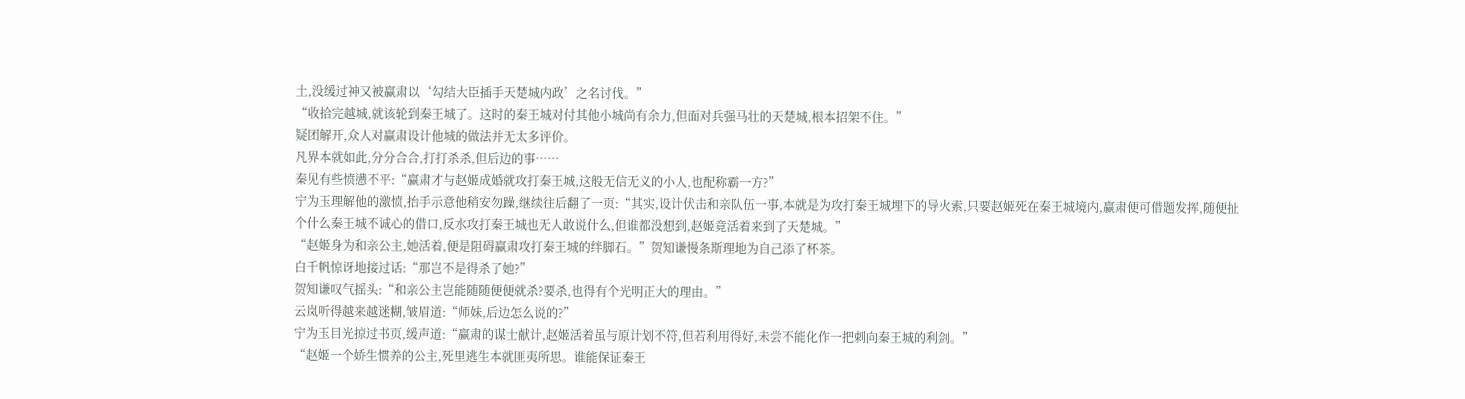土,没缓过神又被赢肃以‘勾结大臣插手天楚城内政’之名讨伐。”
“收拾完越城,就该轮到秦王城了。这时的秦王城对付其他小城尚有余力,但面对兵强马壮的天楚城,根本招架不住。”
疑团解开,众人对赢肃设计他城的做法并无太多评价。
凡界本就如此,分分合合,打打杀杀,但后边的事……
秦见有些愤懑不平:“赢肃才与赵姬成婚就攻打秦王城,这般无信无义的小人,也配称霸一方?”
宁为玉理解他的激愤,抬手示意他稍安勿躁,继续往后翻了一页:“其实,设计伏击和亲队伍一事,本就是为攻打秦王城埋下的导火索,只要赵姬死在秦王城境内,赢肃便可借题发挥,随便扯个什么秦王城不诚心的借口,反水攻打秦王城也无人敢说什么,但谁都没想到,赵姬竟活着来到了天楚城。”
“赵姬身为和亲公主,她活着,便是阻碍赢肃攻打秦王城的绊脚石。”贺知谦慢条斯理地为自己添了杯茶。
白千帆惊讶地接过话:“那岂不是得杀了她?”
贺知谦叹气摇头:“和亲公主岂能随随便便就杀?要杀,也得有个光明正大的理由。”
云岚听得越来越迷糊,皱眉道:“师妹,后边怎么说的?”
宁为玉目光掠过书页,缓声道:“赢肃的谋士献计,赵姬活着虽与原计划不符,但若利用得好,未尝不能化作一把刺向秦王城的利剑。”
“赵姬一个娇生惯养的公主,死里逃生本就匪夷所思。谁能保证秦王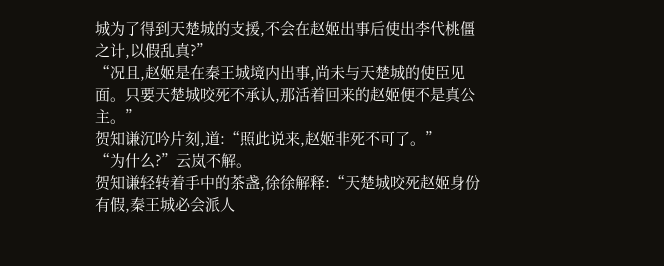城为了得到天楚城的支援,不会在赵姬出事后使出李代桃僵之计,以假乱真?”
“况且,赵姬是在秦王城境内出事,尚未与天楚城的使臣见面。只要天楚城咬死不承认,那活着回来的赵姬便不是真公主。”
贺知谦沉吟片刻,道:“照此说来,赵姬非死不可了。”
“为什么?”云岚不解。
贺知谦轻转着手中的茶盏,徐徐解释:“天楚城咬死赵姬身份有假,秦王城必会派人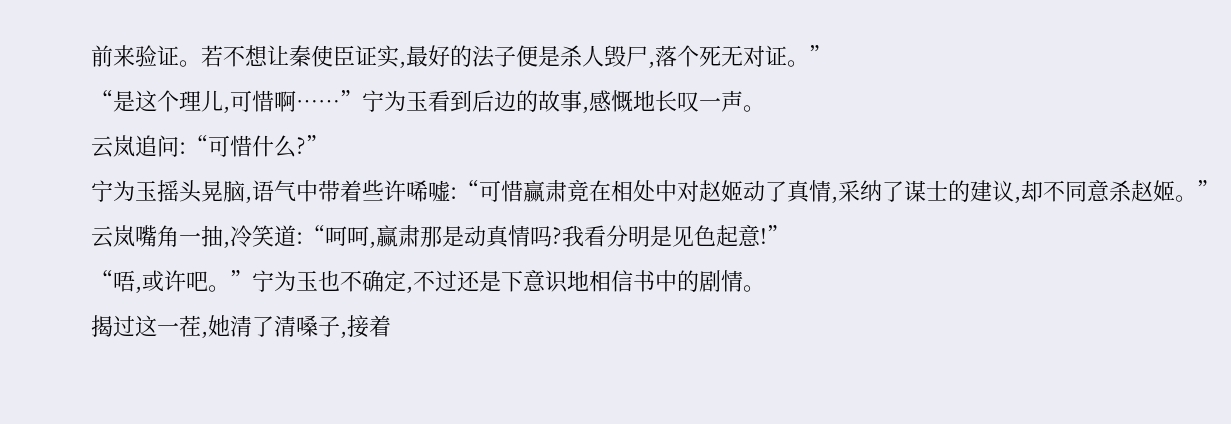前来验证。若不想让秦使臣证实,最好的法子便是杀人毁尸,落个死无对证。”
“是这个理儿,可惜啊……”宁为玉看到后边的故事,感慨地长叹一声。
云岚追问:“可惜什么?”
宁为玉摇头晃脑,语气中带着些许唏嘘:“可惜赢肃竟在相处中对赵姬动了真情,采纳了谋士的建议,却不同意杀赵姬。”
云岚嘴角一抽,冷笑道:“呵呵,赢肃那是动真情吗?我看分明是见色起意!”
“唔,或许吧。”宁为玉也不确定,不过还是下意识地相信书中的剧情。
揭过这一茬,她清了清嗓子,接着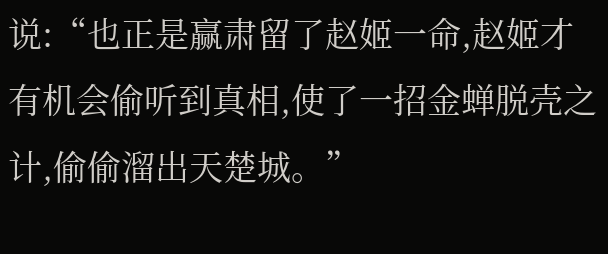说:“也正是赢肃留了赵姬一命,赵姬才有机会偷听到真相,使了一招金蝉脱壳之计,偷偷溜出天楚城。”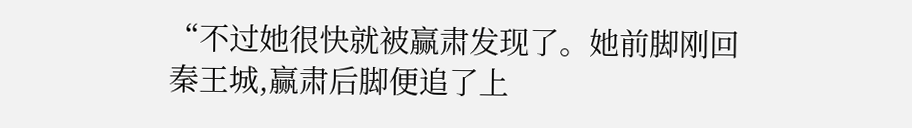“不过她很快就被赢肃发现了。她前脚刚回秦王城,赢肃后脚便追了上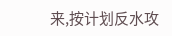来,按计划反水攻